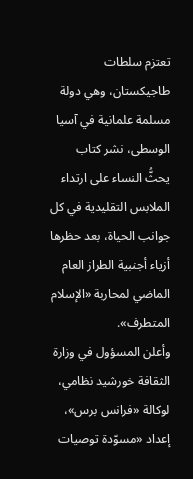تعتزم سلطات طاجيكستان، وهي دولة مسلمة علمانية في آسيا الوسطى، نشر كتاب يحثُّ النساء على ارتداء الملابس التقليدية في كل جوانب الحياة، بعد حظرها أزياء أجنبية الطراز العام الماضي لمحاربة «الإسلام المتطرف».
وأعلن المسؤول في وزارة الثقافة خورشيد نظامي، لوكالة «فرانس برس»، إعداد «مسوّدة توصيات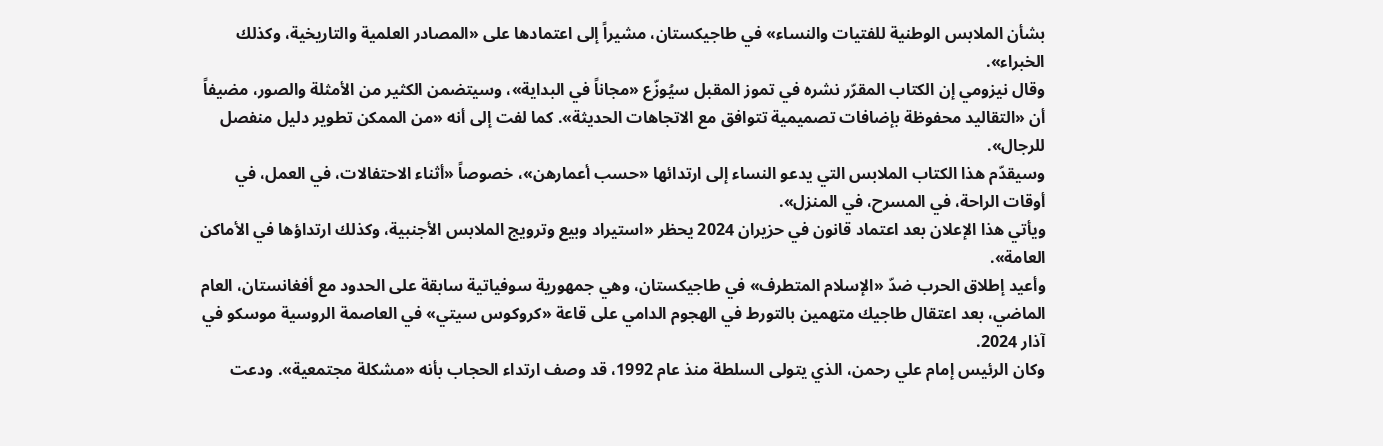بشأن الملابس الوطنية للفتيات والنساء» في طاجيكستان، مشيراً إلى اعتمادها على «المصادر العلمية والتاريخية، وكذلك الخبراء».
وقال نيزومي إن الكتاب المقرّر نشره في تموز المقبل سيُوزّع «مجاناً في البداية»، وسيتضمن الكثير من الأمثلة والصور، مضيفاً أن «التقاليد محفوظة بإضافات تصميمية تتوافق مع الاتجاهات الحديثة». كما لفت إلى أنه «من الممكن تطوير دليل منفصل للرجال».
وسيقدّم هذا الكتاب الملابس التي يدعو النساء إلى ارتدائها «حسب أعمارهن»، خصوصاً «أثناء الاحتفالات، في العمل، في أوقات الراحة، في المسرح، في المنزل».
ويأتي هذا الإعلان بعد اعتماد قانون في حزيران 2024 يحظر «استيراد وبيع وترويج الملابس الأجنبية، وكذلك ارتداؤها في الأماكن العامة».
وأعيد إطلاق الحرب ضدّ «الإسلام المتطرف» في طاجيكستان، وهي جمهورية سوفياتية سابقة على الحدود مع أفغانستان، العام الماضي، بعد اعتقال طاجيك متهمين بالتورط في الهجوم الدامي على قاعة «كروكوس سيتي» في العاصمة الروسية موسكو في آذار 2024.
وكان الرئيس إمام علي رحمن، الذي يتولى السلطة منذ عام 1992، قد وصف ارتداء الحجاب بأنه «مشكلة مجتمعية». ودعت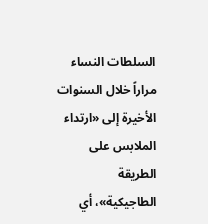السلطات النساء مراراً خلال السنوات الأخيرة إلى «ارتداء الملابس على الطريقة الطاجيكية»، أي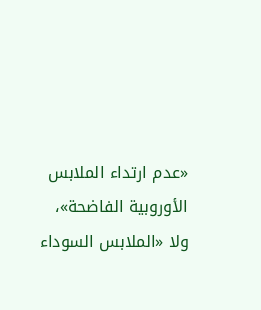«عدم ارتداء الملابس الأوروبية الفاضحة»، ولا «الملابس السوداء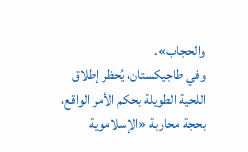والحجاب».
وفي طاجيكستان، يُحظر إطلاق اللحية الطويلة بحكم الأمر الواقع، بحجة محاربة «الإسلاموية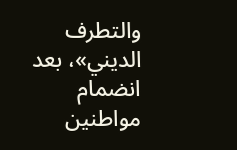والتطرف الديني»، بعد انضمام مواطنين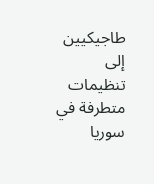طاجيكيين إلى تنظيمات متطرفة في سوريا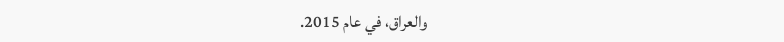والعراق، في عام 2015.